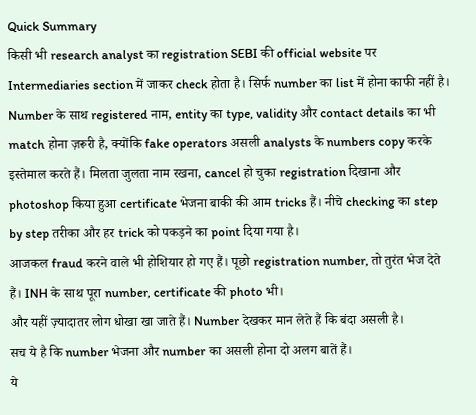Quick Summary
किसी भी research analyst का registration SEBI की official website पर Intermediaries section में जाकर check होता है। सिर्फ number का list में होना काफी नहीं है। Number के साथ registered नाम, entity का type, validity और contact details का भी match होना ज़रूरी है, क्योंकि fake operators असली analysts के numbers copy करके इस्तेमाल करते हैं। मिलता जुलता नाम रखना, cancel हो चुका registration दिखाना और photoshop किया हुआ certificate भेजना बाकी की आम tricks हैं। नीचे checking का step by step तरीका और हर trick को पकड़ने का point दिया गया है।
आजकल fraud करने वाले भी होशियार हो गए हैं। पूछो registration number, तो तुरंत भेज देते हैं। INH के साथ पूरा number, certificate की photo भी।
और यहीं ज़्यादातर लोग धोखा खा जाते हैं। Number देखकर मान लेते हैं कि बंदा असली है।
सच ये है कि number भेजना और number का असली होना दो अलग बातें हैं।
ये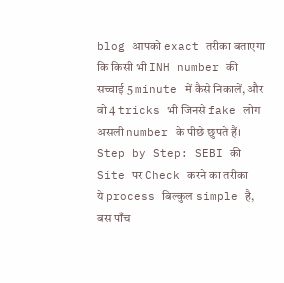blog आपको exact तरीका बताएगा कि किसी भी INH number की सच्चाई 5 minute में कैसे निकालें, और वो 4 tricks भी जिनसे fake लोग असली number के पीछे छुपते हैं।
Step by Step: SEBI की Site पर Check करने का तरीका
ये process बिल्कुल simple है, बस पाँच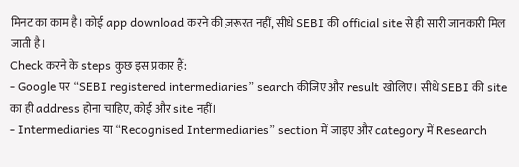मिनट का काम है। कोई app download करने की ज़रूरत नहीं, सीधे SEBI की official site से ही सारी जानकारी मिल जाती है।
Check करने के steps कुछ इस प्रकार हैं:
- Google पर “SEBI registered intermediaries” search कीजिए और result खोलिए। सीधे SEBI की site का ही address होना चाहिए, कोई और site नहीं।
- Intermediaries या “Recognised Intermediaries” section में जाइए और category में Research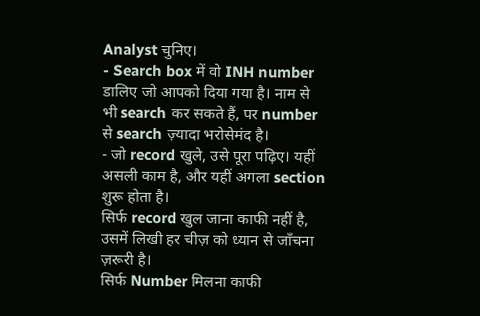Analyst चुनिए।
- Search box में वो INH number डालिए जो आपको दिया गया है। नाम से भी search कर सकते हैं, पर number से search ज़्यादा भरोसेमंद है।
- जो record खुले, उसे पूरा पढ़िए। यहीं असली काम है, और यहीं अगला section शुरू होता है।
सिर्फ record खुल जाना काफी नहीं है, उसमें लिखी हर चीज़ को ध्यान से जाँचना ज़रूरी है।
सिर्फ Number मिलना काफी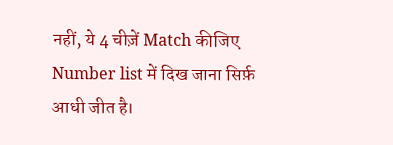नहीं, ये 4 चीज़ें Match कीजिए
Number list में दिख जाना सिर्फ़ आधी जीत है।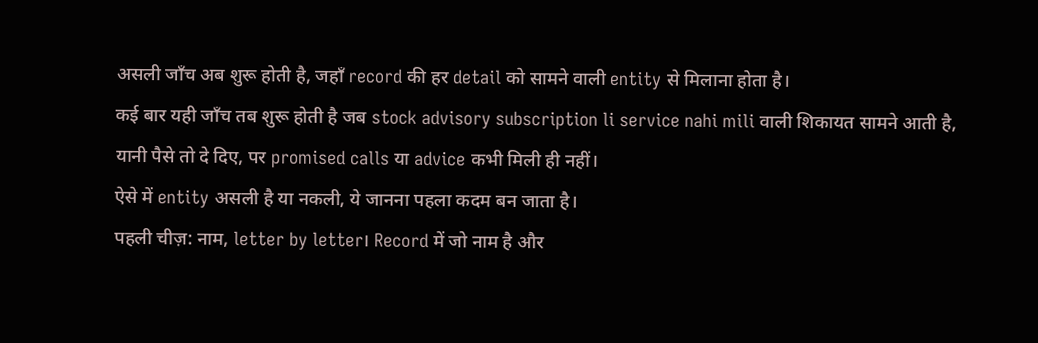असली जाँच अब शुरू होती है, जहाँ record की हर detail को सामने वाली entity से मिलाना होता है।
कई बार यही जाँच तब शुरू होती है जब stock advisory subscription li service nahi mili वाली शिकायत सामने आती है, यानी पैसे तो दे दिए, पर promised calls या advice कभी मिली ही नहीं।
ऐसे में entity असली है या नकली, ये जानना पहला कदम बन जाता है।
पहली चीज़: नाम, letter by letter। Record में जो नाम है और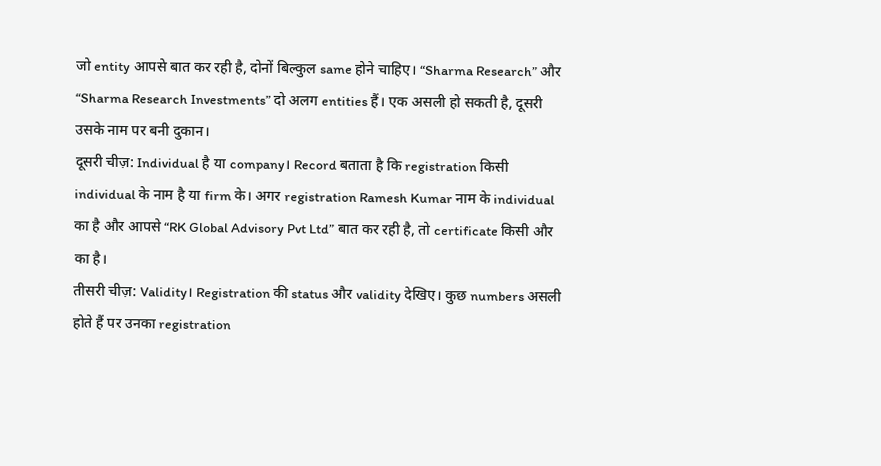जो entity आपसे बात कर रही है, दोनों बिल्कुल same होने चाहिए। “Sharma Research” और “Sharma Research Investments” दो अलग entities हैं। एक असली हो सकती है, दूसरी उसके नाम पर बनी दुकान।
दूसरी चीज़: Individual है या company। Record बताता है कि registration किसी individual के नाम है या firm के। अगर registration Ramesh Kumar नाम के individual का है और आपसे “RK Global Advisory Pvt Ltd” बात कर रही है, तो certificate किसी और का है।
तीसरी चीज़: Validity। Registration की status और validity देखिए। कुछ numbers असली होते हैं पर उनका registration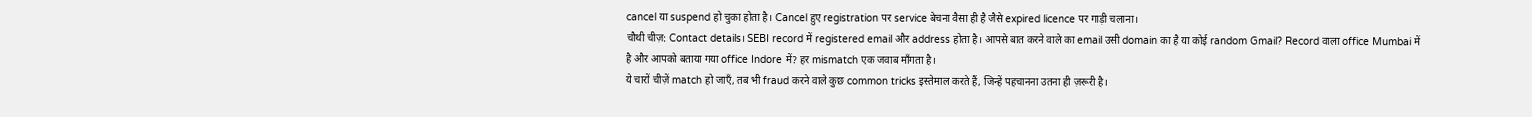cancel या suspend हो चुका होता है। Cancel हुए registration पर service बेचना वैसा ही है जैसे expired licence पर गाड़ी चलाना।
चौथी चीज़: Contact details। SEBI record में registered email और address होता है। आपसे बात करने वाले का email उसी domain का है या कोई random Gmail? Record वाला office Mumbai में है और आपको बताया गया office Indore में? हर mismatch एक जवाब माँगता है।
ये चारों चीज़ें match हो जाएँ, तब भी fraud करने वाले कुछ common tricks इस्तेमाल करते हैं, जिन्हें पहचानना उतना ही ज़रूरी है।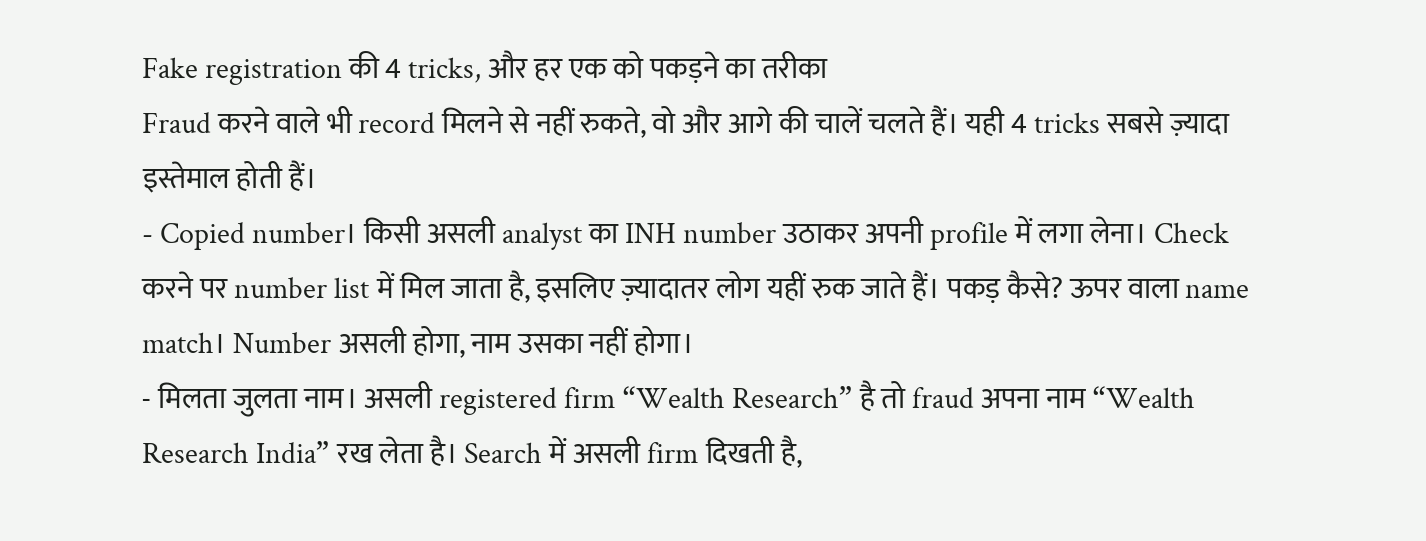Fake registration की 4 tricks, और हर एक को पकड़ने का तरीका
Fraud करने वाले भी record मिलने से नहीं रुकते, वो और आगे की चालें चलते हैं। यही 4 tricks सबसे ज़्यादा इस्तेमाल होती हैं।
- Copied number। किसी असली analyst का INH number उठाकर अपनी profile में लगा लेना। Check करने पर number list में मिल जाता है, इसलिए ज़्यादातर लोग यहीं रुक जाते हैं। पकड़ कैसे? ऊपर वाला name match। Number असली होगा, नाम उसका नहीं होगा।
- मिलता जुलता नाम। असली registered firm “Wealth Research” है तो fraud अपना नाम “Wealth Research India” रख लेता है। Search में असली firm दिखती है,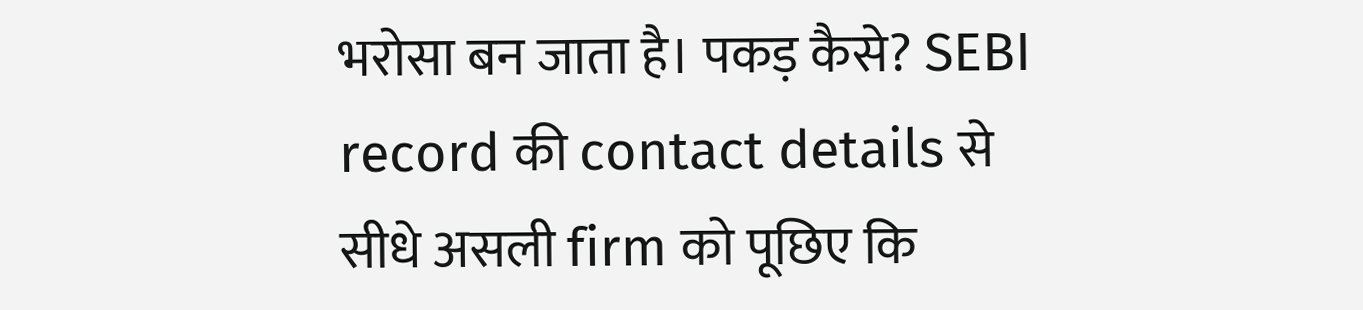भरोसा बन जाता है। पकड़ कैसे? SEBI record की contact details से सीधे असली firm को पूछिए कि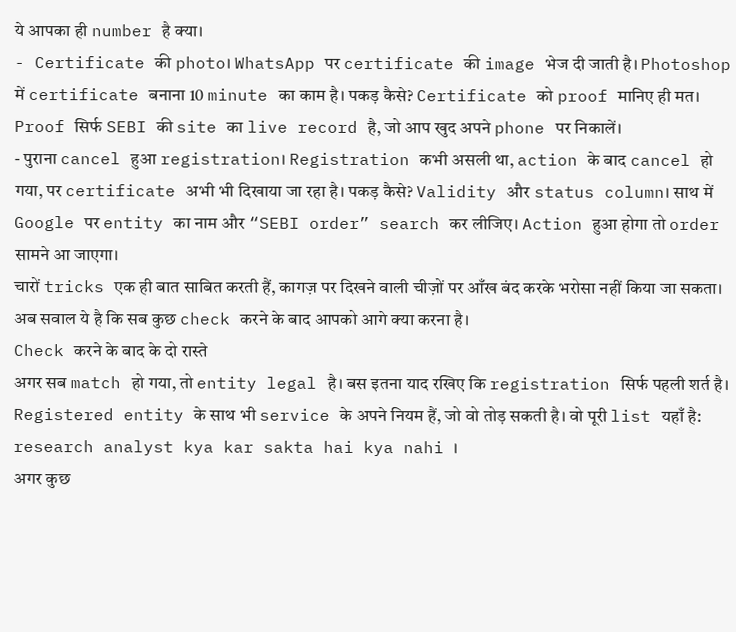ये आपका ही number है क्या।
- Certificate की photo। WhatsApp पर certificate की image भेज दी जाती है। Photoshop में certificate बनाना 10 minute का काम है। पकड़ कैसे? Certificate को proof मानिए ही मत। Proof सिर्फ SEBI की site का live record है, जो आप खुद अपने phone पर निकालें।
- पुराना cancel हुआ registration। Registration कभी असली था, action के बाद cancel हो गया, पर certificate अभी भी दिखाया जा रहा है। पकड़ कैसे? Validity और status column। साथ में Google पर entity का नाम और “SEBI order” search कर लीजिए। Action हुआ होगा तो order सामने आ जाएगा।
चारों tricks एक ही बात साबित करती हैं, कागज़ पर दिखने वाली चीज़ों पर आँख बंद करके भरोसा नहीं किया जा सकता।
अब सवाल ये है कि सब कुछ check करने के बाद आपको आगे क्या करना है।
Check करने के बाद के दो रास्ते
अगर सब match हो गया, तो entity legal है। बस इतना याद रखिए कि registration सिर्फ पहली शर्त है। Registered entity के साथ भी service के अपने नियम हैं, जो वो तोड़ सकती है। वो पूरी list यहाँ है: research analyst kya kar sakta hai kya nahi ।
अगर कुछ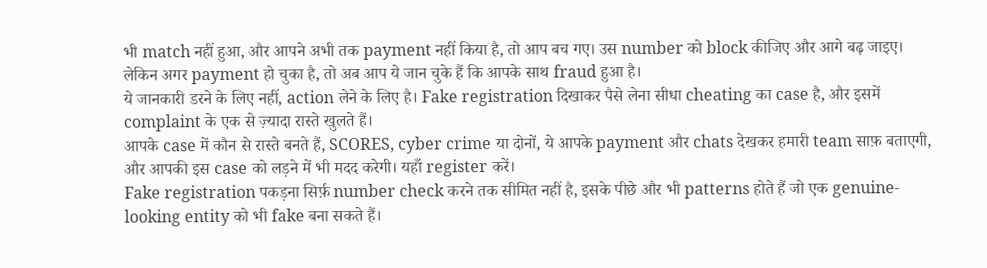भी match नहीं हुआ, और आपने अभी तक payment नहीं किया है, तो आप बच गए। उस number को block कीजिए और आगे बढ़ जाइए।
लेकिन अगर payment हो चुका है, तो अब आप ये जान चुके हैं कि आपके साथ fraud हुआ है।
ये जानकारी डरने के लिए नहीं, action लेने के लिए है। Fake registration दिखाकर पैसे लेना सीधा cheating का case है, और इसमें complaint के एक से ज़्यादा रास्ते खुलते हैं।
आपके case में कौन से रास्ते बनते हैं, SCORES, cyber crime या दोनों, ये आपके payment और chats देखकर हमारी team साफ़ बताएगी, और आपकी इस case को लड़ने में भी मदद करेगी। यहाँ register करें।
Fake registration पकड़ना सिर्फ़ number check करने तक सीमित नहीं है, इसके पीछे और भी patterns होते हैं जो एक genuine-looking entity को भी fake बना सकते हैं।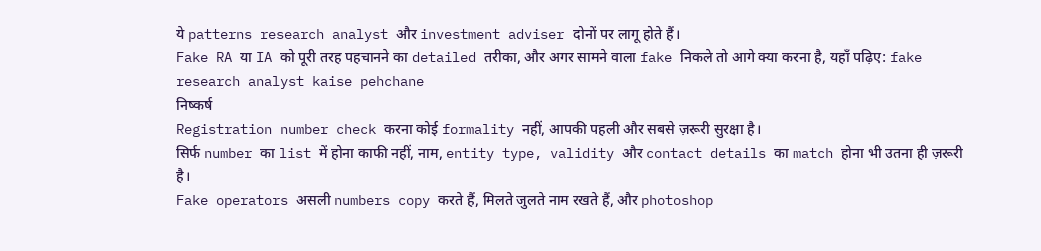ये patterns research analyst और investment adviser दोनों पर लागू होते हैं।
Fake RA या IA को पूरी तरह पहचानने का detailed तरीका, और अगर सामने वाला fake निकले तो आगे क्या करना है, यहाँ पढ़िए: fake research analyst kaise pehchane
निष्कर्ष
Registration number check करना कोई formality नहीं, आपकी पहली और सबसे ज़रूरी सुरक्षा है।
सिर्फ number का list में होना काफी नहीं, नाम, entity type, validity और contact details का match होना भी उतना ही ज़रूरी है।
Fake operators असली numbers copy करते हैं, मिलते जुलते नाम रखते हैं, और photoshop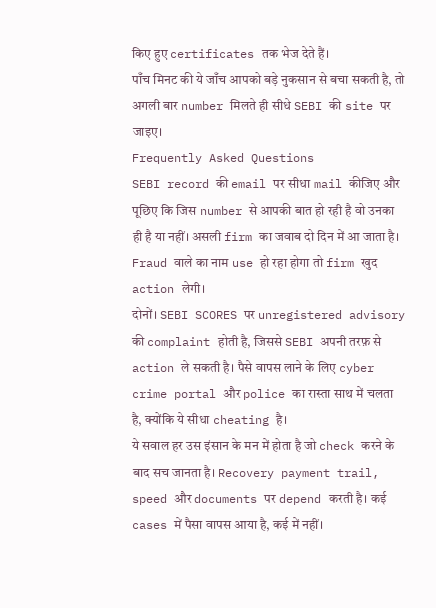किए हुए certificates तक भेज देते हैं।
पाँच मिनट की ये जाँच आपको बड़े नुकसान से बचा सकती है, तो अगली बार number मिलते ही सीधे SEBI की site पर जाइए।
Frequently Asked Questions
SEBI record की email पर सीधा mail कीजिए और पूछिए कि जिस number से आपकी बात हो रही है वो उनका ही है या नहीं। असली firm का जवाब दो दिन में आ जाता है। Fraud वाले का नाम use हो रहा होगा तो firm खुद action लेगी।
दोनों। SEBI SCORES पर unregistered advisory की complaint होती है, जिससे SEBI अपनी तरफ़ से action ले सकती है। पैसे वापस लाने के लिए cyber crime portal और police का रास्ता साथ में चलता है, क्योंकि ये सीधा cheating है।
ये सवाल हर उस इंसान के मन में होता है जो check करने के बाद सच जानता है। Recovery payment trail, speed और documents पर depend करती है। कई cases में पैसा वापस आया है, कई में नहीं।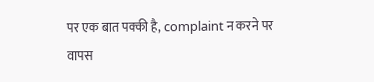पर एक बात पक्की है, complaint न करने पर वापस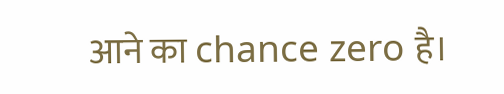आने का chance zero है।